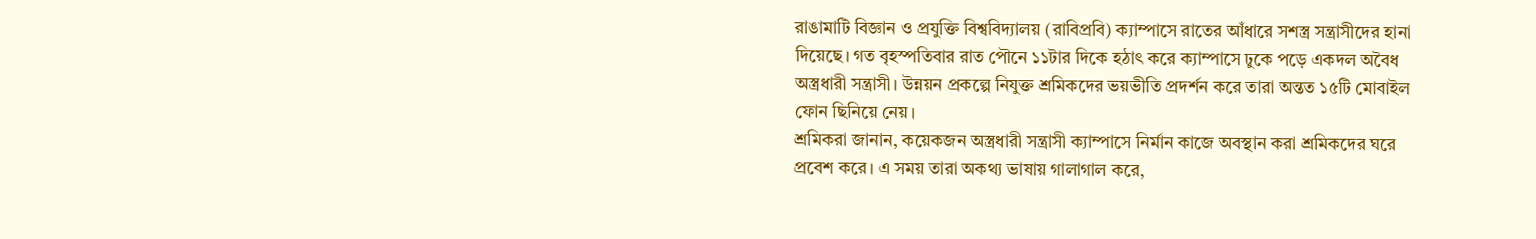রাঙামাটি বিজ্ঞান ও প্রযুক্তি বিশ্ববিদ্যালয় (রাবিপ্রবি) ক্যাম্পাসে রাতের আঁধারে সশস্ত্র সন্ত্রাসীদের হানা দিয়েছে। গত বৃহস্পতিবার রাত পৌনে ১১টার দিকে হঠাৎ করে ক্যাম্পাসে ঢুকে পড়ে একদল অবৈধ অস্ত্রধারী সন্ত্রাসী। উন্নয়ন প্রকল্পে নিযুক্ত শ্রমিকদের ভয়ভীতি প্রদর্শন করে তারা অন্তত ১৫টি মোবাইল ফোন ছিনিয়ে নেয়।
শ্রমিকরা জানান, কয়েকজন অস্ত্রধারী সন্ত্রাসী ক্যাম্পাসে নির্মান কাজে অবস্থান করা শ্রমিকদের ঘরে প্রবেশ করে। এ সময় তারা অকথ্য ভাষায় গালাগাল করে,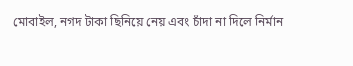মোবাইল, নগদ টাকা ছিনিয়ে নেয় এবং চাঁদা না দিলে নির্মান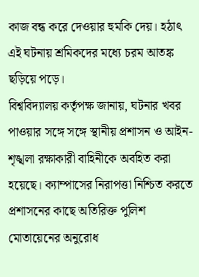কাজ বন্ধ করে দেওয়ার হুমকি দেয়। হঠাৎ এই ঘটনায় শ্রমিকদের মধ্যে চরম আতঙ্ক ছড়িয়ে পড়ে।
বিশ্ববিদ্যালয় কর্তৃপক্ষ জানায়, ঘটনার খবর পাওয়ার সঙ্গে সঙ্গে স্থানীয় প্রশাসন ও আইন-শৃঙ্খলা রক্ষাকারী বাহিনীকে অবহিত করা হয়েছে। ক্যাম্পাসের নিরাপত্তা নিশ্চিত করতে প্রশাসনের কাছে অতিরিক্ত পুলিশ মোতায়েনের অনুরোধ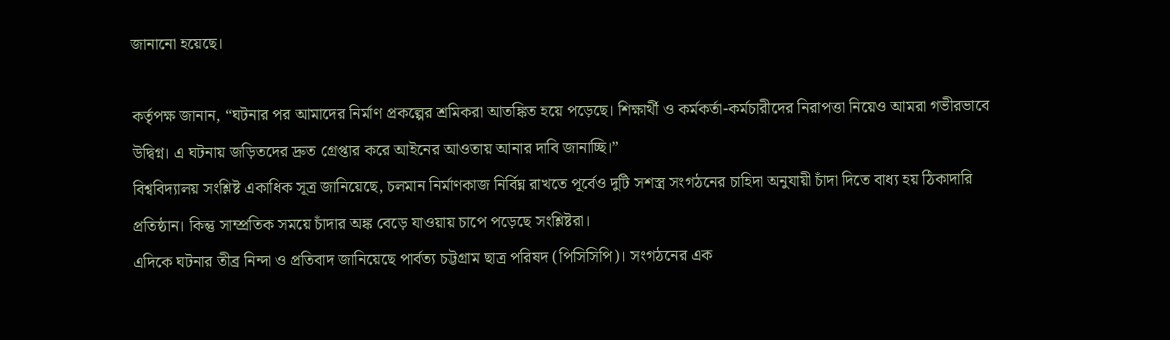জানানো হয়েছে।

কর্তৃপক্ষ জানান, “ঘটনার পর আমাদের নির্মাণ প্রকল্পের শ্রমিকরা আতঙ্কিত হয়ে পড়েছে। শিক্ষার্থী ও কর্মকর্তা-কর্মচারীদের নিরাপত্তা নিয়েও আমরা গভীরভাবে উদ্বিগ্ন। এ ঘটনায় জড়িতদের দ্রুত গ্রেপ্তার করে আইনের আওতায় আনার দাবি জানাচ্ছি।”
বিশ্ববিদ্যালয় সংশ্লিষ্ট একাধিক সূত্র জানিয়েছে, চলমান নির্মাণকাজ নির্বিঘ্ন রাখতে পূর্বেও দুটি সশস্ত্র সংগঠনের চাহিদা অনুযায়ী চাঁদা দিতে বাধ্য হয় ঠিকাদারি প্রতিষ্ঠান। কিন্তু সাম্প্রতিক সময়ে চাঁদার অঙ্ক বেড়ে যাওয়ায় চাপে পড়েছে সংশ্লিষ্টরা।
এদিকে ঘটনার তীব্র নিন্দা ও প্রতিবাদ জানিয়েছে পার্বত্য চট্টগ্রাম ছাত্র পরিষদ (পিসিসিপি)। সংগঠনের এক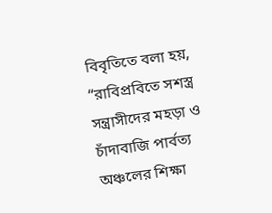বিবৃতিতে বলা হয়, “রাবিপ্রবিতে সশস্ত্র সন্ত্রাসীদের মহড়া ও চাঁদাবাজি পার্বত্য অঞ্চলের শিক্ষা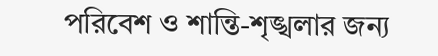পরিবেশ ও শান্তি-শৃঙ্খলার জন্য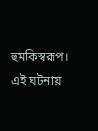হুমকিস্বরূপ। এই ঘটনায়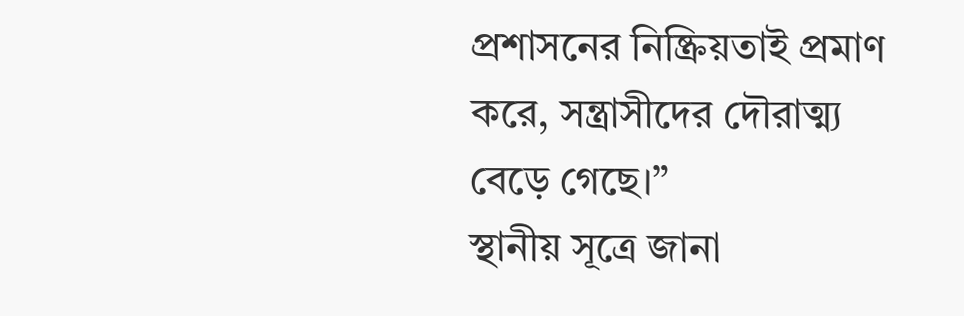প্রশাসনের নিষ্ক্রিয়তাই প্রমাণ করে, সন্ত্রাসীদের দৌরাত্ম্য বেড়ে গেছে।”
স্থানীয় সূত্রে জানা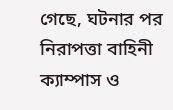গেছে, ঘটনার পর নিরাপত্তা বাহিনী ক্যাম্পাস ও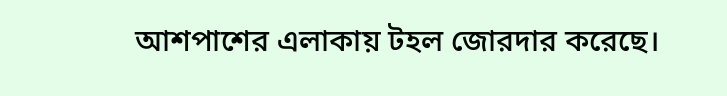আশপাশের এলাকায় টহল জোরদার করেছে।